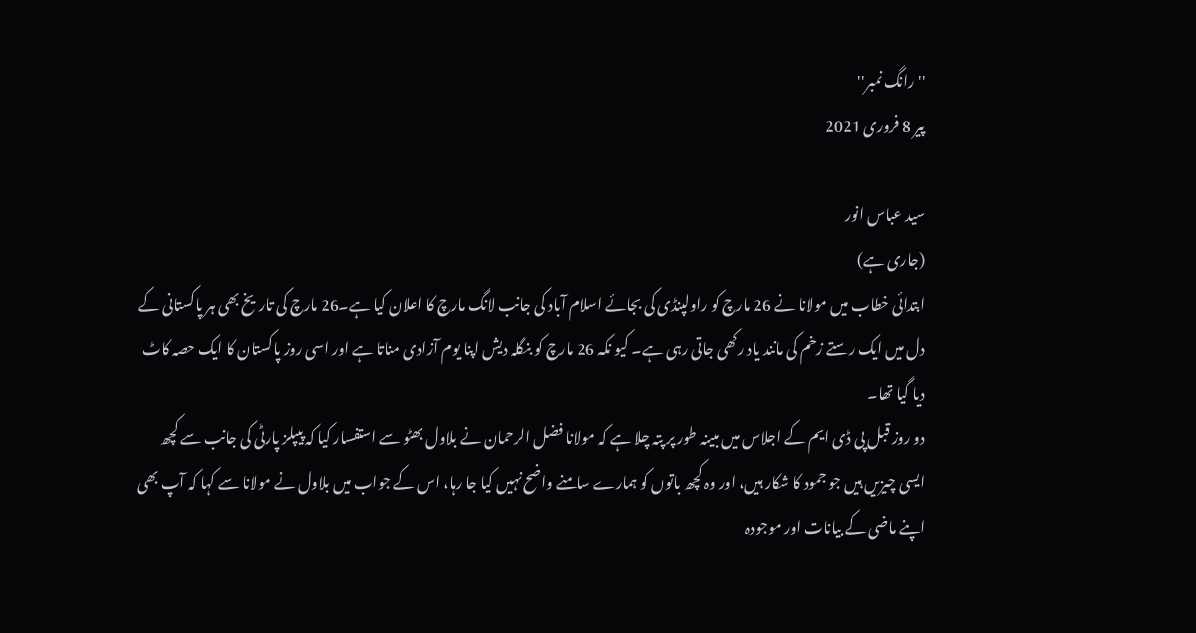''رانگ نمبر''
پیر 8 فروری 2021

سید عباس انور
(جاری ہے)
ابتدائی خطاب میں مولانا نے 26 مارچ کو راولپنڈی کی بجائے اسلام آباد کی جانب لانگ مارچ کا اعلان کیا ہے۔26 مارچ کی تاریخ بھی ہر پاکستانی کے دل میں ایک رستے زخم کی مانند یاد رکھی جاتی رہی ہے۔ کیو نکہ 26 مارچ کو بنگلہ دیش اپنا یوم آزادی مناتا ہے اور اسی روز پاکستان کا ایک حصہ کاٹ دیا گیا تھا۔
دو روز قبل پی ڈی ایم کے اجلاس میں مبینہ طور پر پتہ چلا ہے کہ مولانا فضل الرحمان نے بلاول بھٹو سے استفسار کیا کہ پیپلز پارٹی کی جانب سے کچھ ایسی چیزیں ہیں جو جمود کا شکار ہیں، اور وہ کچھ باتوں کو ہمارے سامنے واضح نہیں کیا جا رہا، اس کے جواب میں بلاول نے مولانا سے کہا کہ آپ بھی اپنے ماضی کے بیانات اور موجودہ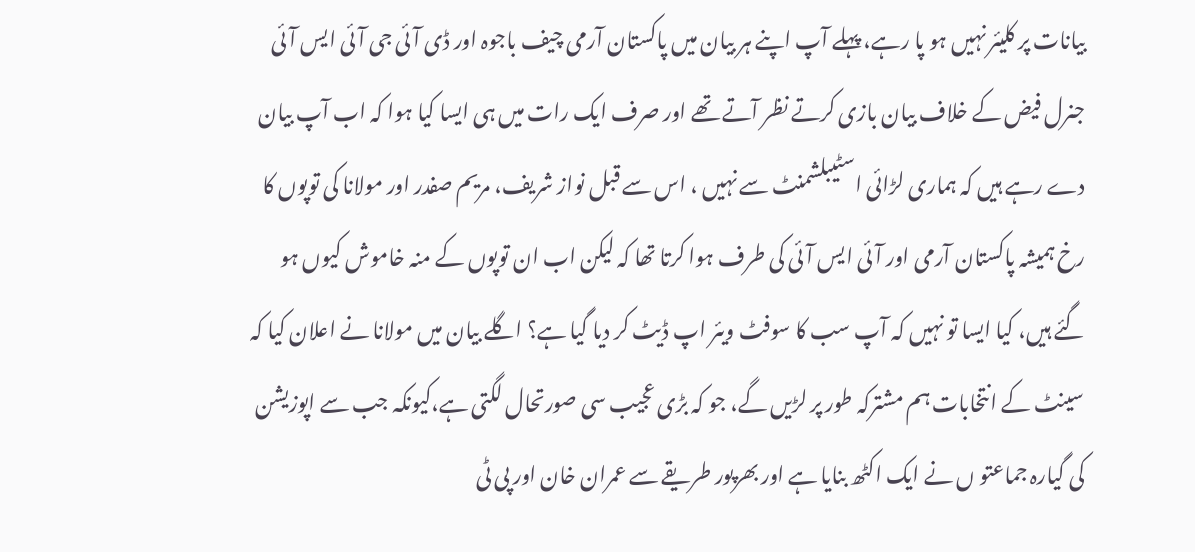بیانات پر کلیئر نہیں ہو پا رہے، پہلے آپ اپنے ہر بیان میں پاکستان آرمی چیف باجوہ اور ڈی آئی جی آئی ایس آئی جنرل فیض کے خلاف بیان بازی کرتے نظر آتے تھے اور صرف ایک رات میں ہی ایسا کیا ہوا کہ اب آپ بیان دے رہے ہیں کہ ہماری لڑائی اسٹیبلشمنٹ سے نہیں ، اس سے قبل نواز شریف، مریم صفدر اور مولانا کی توپوں کا رخ ہمیشہ پاکستان آرمی اور آئی ایس آئی کی طرف ہوا کرتا تھا کہ لیکن اب ان توپوں کے منہ خاموش کیوں ہو گئے ہیں، کیا ایسا تو نہیں کہ آپ سب کا سوفٹ ویئر اپ ڈیٹ کر دیا گیا ہے؟ اگلے بیان میں مولانا نے اعلان کیا کہ سینٹ کے انتخابات ہم مشترکہ طور پر لڑیں گے، جو کہ بڑی عجیب سی صورتحال لگتی ہے،کیونکہ جب سے اپوزیشن کی گیارہ جماعتو ں نے ایک اکٹھ بنایا ہے اور بھرپور طریقے سے عمران خان اور پی ٹی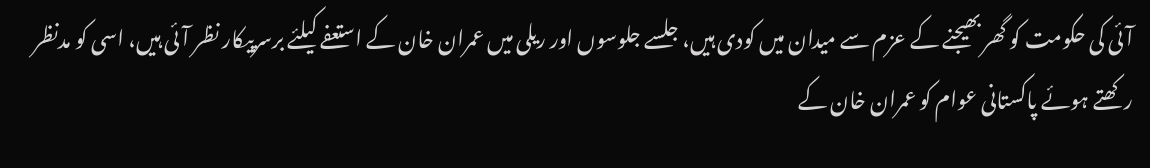آئی کی حکومت کو گھر بھیجنے کے عزم سے میدان میں کودی ہیں، جلسے جلوسوں اور ریلی میں عمران خان کے استعفے کیلئے برسرپیکار نظر آئی ہیں، اسی کو مدنظر رکھتے ہوئے پاکستانی عوام کو عمران خان کے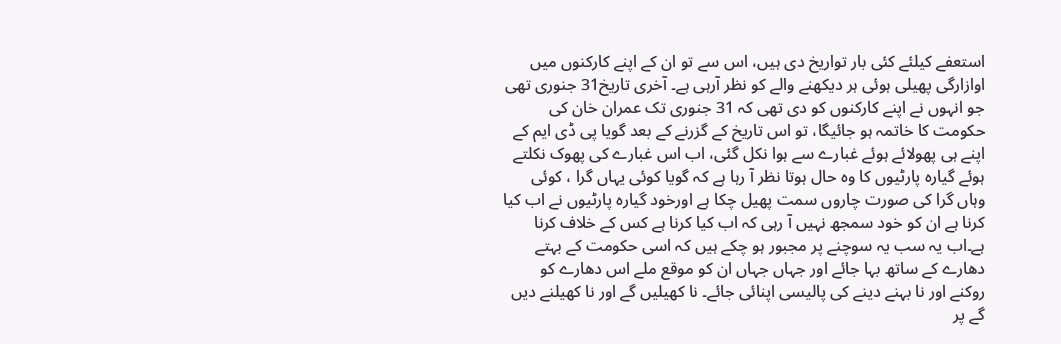استعفے کیلئے کئی بار تواریخ دی ہیں، اس سے تو ان کے اپنے کارکنوں میں اوازارگی پھیلی ہوئی ہر دیکھنے والے کو نظر آرہی ہے۔ آخری تاریخ31 جنوری تھی جو انہوں نے اپنے کارکنوں کو دی تھی کہ 31 جنوری تک عمران خان کی حکومت کا خاتمہ ہو جائیگا، تو اس تاریخ کے گزرنے کے بعد گویا پی ڈی ایم کے اپنے ہی پھولائے ہوئے غبارے سے ہوا نکل گئی، اب اس غبارے کی پھوک نکلتے ہوئے گیارہ پارٹیوں کا وہ حال ہوتا نظر آ رہا ہے کہ گویا کوئی یہاں گرا ، کوئی وہاں گرا کی صورت چاروں سمت پھیل چکا ہے اورخود گیارہ پارٹیوں نے اب کیا کرنا ہے ان کو خود سمجھ نہیں آ رہی کہ اب کیا کرنا ہے کس کے خلاف کرنا ہے۔اب یہ سب یہ سوچنے پر مجبور ہو چکے ہیں کہ اسی حکومت کے بہتے دھارے کے ساتھ بہا جائے اور جہاں جہاں ان کو موقع ملے اس دھارے کو روکنے اور نا بہنے دینے کی پالیسی اپنائی جائے۔ نا کھیلیں گے اور نا کھیلنے دیں گے پر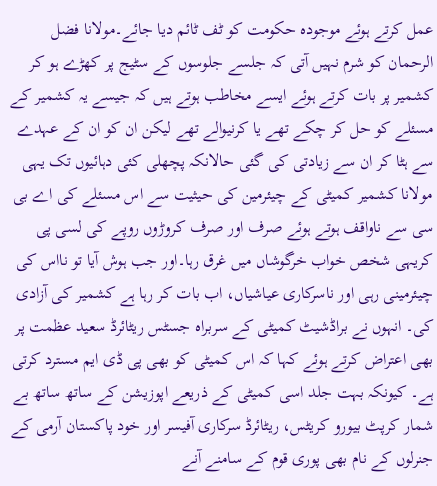عمل کرتے ہوئے موجودہ حکومت کو ٹف ٹائم دیا جائے۔مولانا فضل الرحمان کو شرم نہیں آتی کہ جلسے جلوسوں کے سٹیج پر کھڑے ہو کر کشمیر پر بات کرتے ہوئے ایسے مخاطب ہوتے ہیں کہ جیسے یہ کشمیر کے مسئلے کو حل کر چکے تھے یا کرنیوالے تھے لیکن ان کو ان کے عہدے سے ہٹا کر ان سے زیادتی کی گئی حالانکہ پچھلی کئی دہائیوں تک یہی مولانا کشمیر کمیٹی کے چیئرمین کی حیثیت سے اس مسئلے کی اے بی سی سے ناواقف ہوتے ہوئے صرف اور صرف کروڑوں روپے کی لسی پی کریہی شخص خواب خرگوشاں میں غرق رہا۔اور جب ہوش آیا تو نااس کی چیئرمینی رہی اور ناسرکاری عیاشیاں، اب بات کر رہا ہے کشمیر کی آزادی کی۔ انہوں نے براڈشیٹ کمیٹی کے سربراہ جسٹس ریٹائرڈ سعید عظمت پر بھی اعتراض کرتے ہوئے کہا کہ اس کمیٹی کو بھی پی ڈی ایم مسترد کرتی ہے۔ کیونکہ بہت جلد اسی کمیٹی کے ذریعے اپوزیشن کے ساتھ ساتھ بے شمار کرپٹ بیورو کریٹس، ریٹائرڈ سرکاری آفیسر اور خود پاکستان آرمی کے جنرلوں کے نام بھی پوری قوم کے سامنے آنے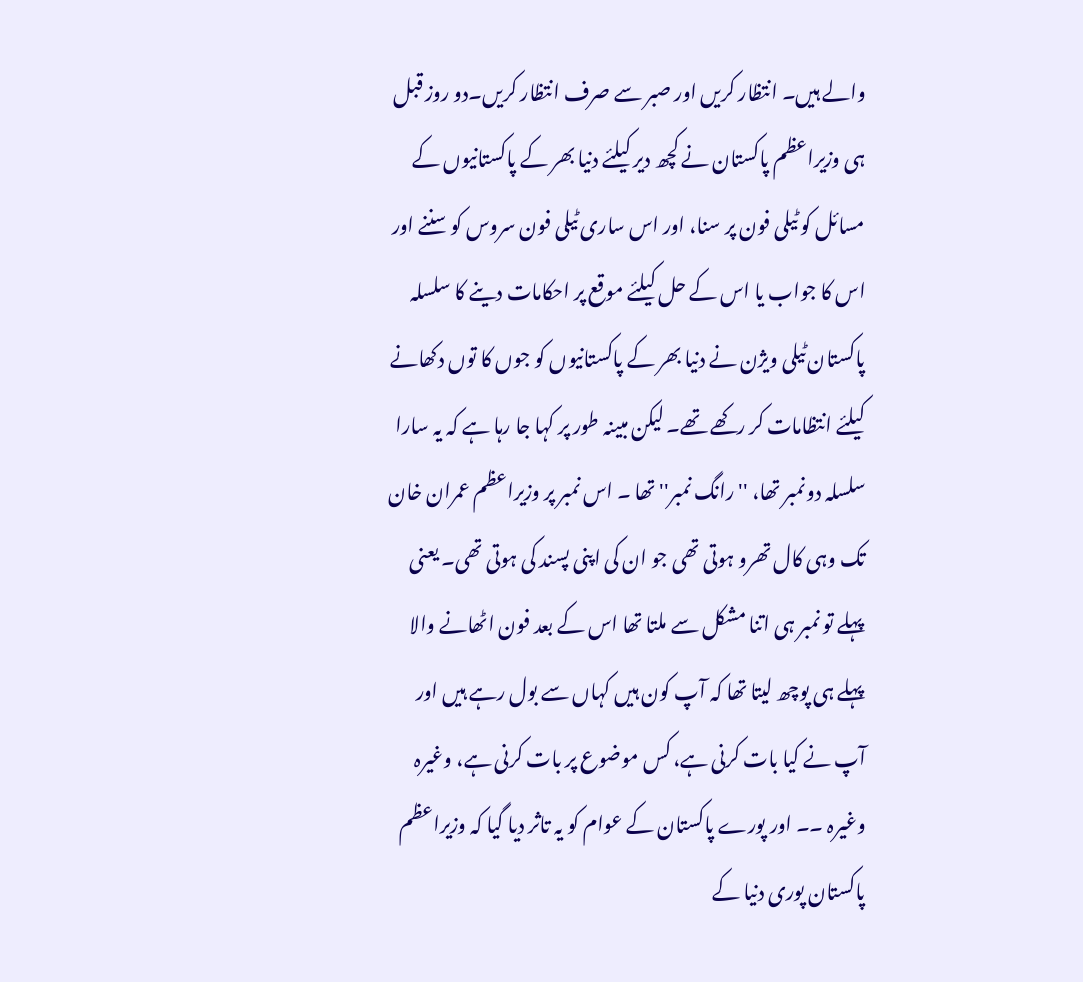والے ہیں۔ انتظار کریں اور صبر سے صرف انتظار کریں۔دو روز قبل ہی وزیراعظم پاکستان نے کچھ دیر کیلئے دنیا بھر کے پاکستانیوں کے مسائل کو ٹیلی فون پر سنا، اور اس ساری ٹیلی فون سروس کو سننے اور اس کا جواب یا اس کے حل کیلئے موقع پر احکامات دینے کا سلسلہ پاکستان ٹیلی ویژن نے دنیا بھر کے پاکستانیوں کو جوں کا توں دکھانے کیلئے انتظامات کر رکھے تھے۔ لیکن مبینہ طور پر کہا جا رہا ہے کہ یہ سارا سلسلہ دونمبر تھا، '' رانگ نمبر'' تھا ۔ اس نمبر پر وزیراعظم عمران خان تک وہی کال تھرو ہوتی تھی جو ان کی اپنی پسند کی ہوتی تھی۔ یعنی پہلے تو نمبر ہی اتنا مشکل سے ملتا تھا اس کے بعد فون اٹھانے والا پہلے ہی پوچھ لیتا تھا کہ آپ کون ہیں کہاں سے بول رہے ہیں اور آپ نے کیا بات کرنی ہے، کس موضوع پر بات کرنی ہے، وغیرہ وغیرہ ۔۔ اور پورے پاکستان کے عوام کو یہ تاثر دیا گیا کہ وزیراعظم پاکستان پوری دنیا کے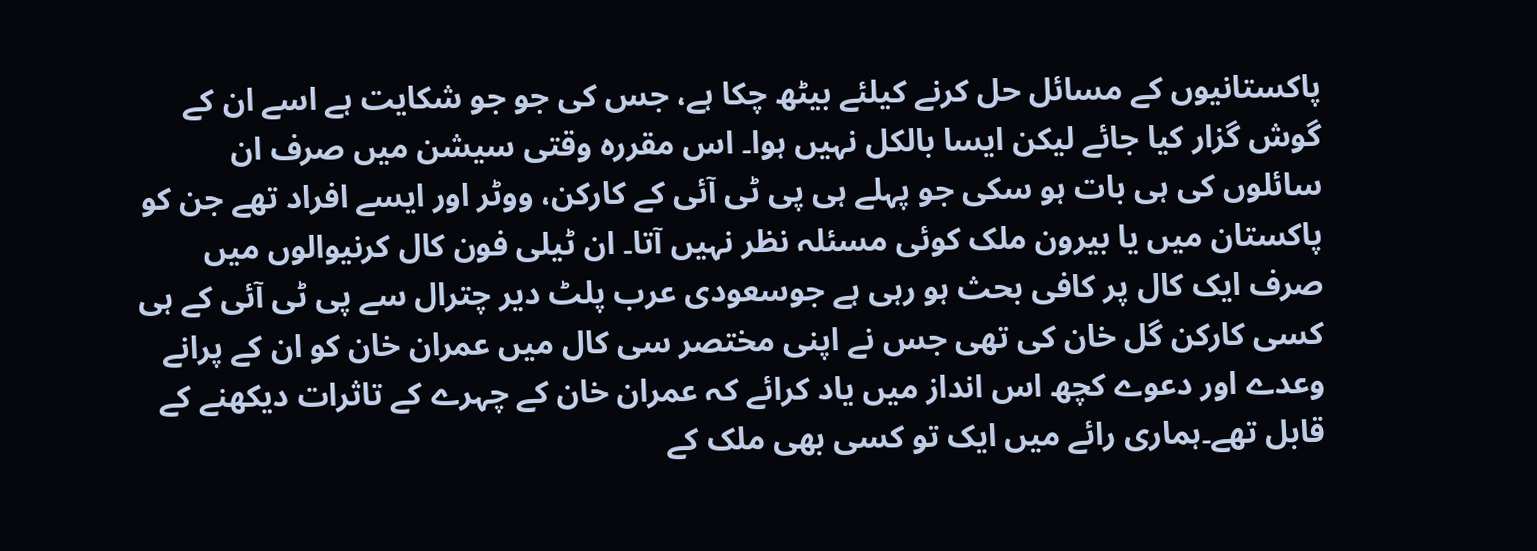پاکستانیوں کے مسائل حل کرنے کیلئے بیٹھ چکا ہے، جس کی جو جو شکایت ہے اسے ان کے گوش گزار کیا جائے لیکن ایسا بالکل نہیں ہوا۔ اس مقررہ وقتی سیشن میں صرف ان سائلوں کی ہی بات ہو سکی جو پہلے ہی پی ٹی آئی کے کارکن، ووٹر اور ایسے افراد تھے جن کو پاکستان میں یا بیرون ملک کوئی مسئلہ نظر نہیں آتا۔ ان ٹیلی فون کال کرنیوالوں میں صرف ایک کال پر کافی بحث ہو رہی ہے جوسعودی عرب پلٹ دیر چترال سے پی ٹی آئی کے ہی کسی کارکن گل خان کی تھی جس نے اپنی مختصر سی کال میں عمران خان کو ان کے پرانے وعدے اور دعوے کچھ اس انداز میں یاد کرائے کہ عمران خان کے چہرے کے تاثرات دیکھنے کے قابل تھے۔ہماری رائے میں ایک تو کسی بھی ملک کے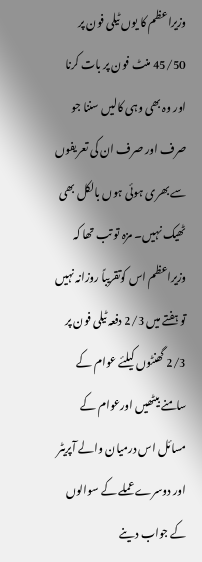وزیراعظم کا یوں ٹیلی فون پر 45/50 منٹ فون پر بات کرنا اور وہ بھی وہی کالیں سننا جو صرف اور صرف ان کی تعریفوں سے بھری ہوئی ہوں بالکل بھی ٹھیک نہیں۔ مزہ تو تب تھا کہ وزیراعظم اس کوتقریباً روزانہ نہیں تو ہفتے میں 2/3 دفعہ ٹیلی فون پر 2/3 گھنٹوں کیلئے عوام کے سامنے بیٹھیں اورعوام کے مسائل اس درمیان والے آپریٹر اور دوسرے عملے کے سوالوں کے جواب دینے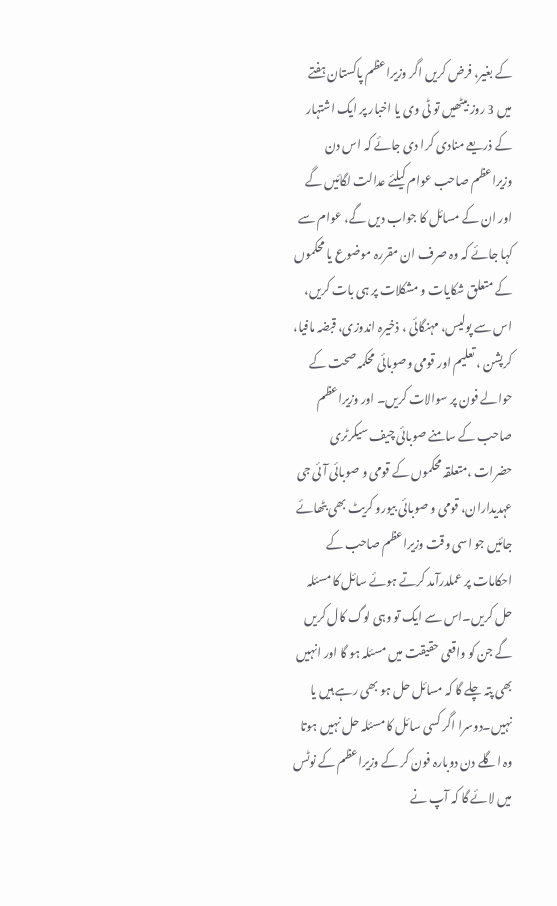کے بغیر، فرض کریں اگر وزیراعظم پاکستان ہفتے میں 3 روز بیٹھیں تو ٹی وی یا اخبار پر ایک اشتہار کے ذریعے منادی کرا دی جائے کہ اس دن وزیراعظم صاحب عوام کیلئے عدالت لگائیں گے اور ان کے مسائل کا جواب دیں گے، عوام سے کہا جائے کہ وہ صرف ان مقررہ موضوع یا محکموں کے متعلق شکایات و مشکلات پر ہی بات کریں، اس سے پولیس، مہنگائی ، ذخیرہ اندوزی، قبضہ مافیا، کرپشن ، تعلیم اور قومی وصوبائی محکمہ صحت کے حوالے فون پر سوالات کریں۔ اور وزیراعظم صاحب کے سامنے صوبائی چیف سیکرٹری حضرات ،متعلقہ محکموں کے قومی و صوبائی آئی جی عہدیداران، قومی و صوبائی بیورو کریٹ بھی بٹھائے جائیں جو اسی وقت وزیراعظم صاحب کے احکامات پر عملدرآمد کرتے ہوئے سائل کا مسئلہ حل کریں۔اس سے ایک تو وہی لوگ کال کریں گے جن کو واقعی حقیقت میں مسئلہ ہو گا اور انہیں بھی پتہ چلے گا کہ مسائل حل ہو بھی رہے ہیں یا نہیں۔دوسرا اگر کسی سائل کا مسئلہ حل نہیں ہوتا وہ اگلے دن دوبارہ فون کر کے وزیراعظم کے نوٹس میں لائے گا کہ آپ نے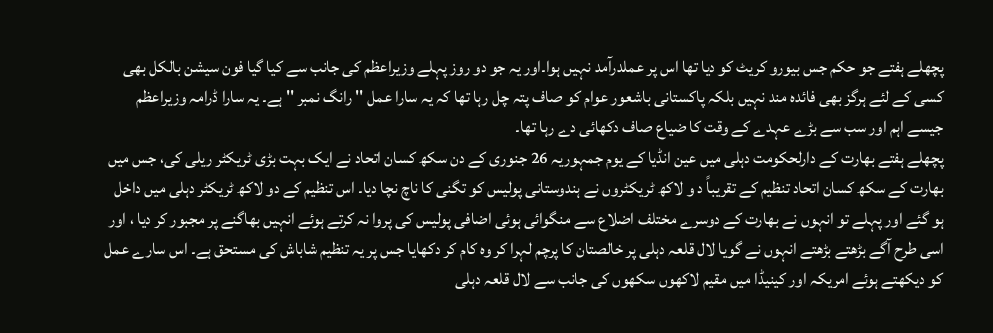پچھلے ہفتے جو حکم جس بیورو کریٹ کو دیا تھا اس پر عملدرآمد نہیں ہوا۔اور یہ جو دو روز پہلے وزیراعظم کی جانب سے کیا گیا فون سیشن بالکل بھی کسی کے لئے ہرگز بھی فائدہ مند نہیں بلکہ پاکستانی باشعور عوام کو صاف پتہ چل رہا تھا کہ یہ سارا عمل '' رانگ نمبر '' ہے۔ یہ سارا ڈرامہ وزیراعظم جیسے اہم اور سب سے بڑے عہدے کے وقت کا ضیاع صاف دکھائی دے رہا تھا۔
پچھلے ہفتے بھارت کے دارلحکومت دہلی میں عین انڈیا کے یوم جمہوریہ 26 جنوری کے دن سکھ کسان اتحاد نے ایک بہت بڑی ٹریکٹر ریلی کی، جس میں بھارت کے سکھ کسان اتحاد تنظیم کے تقریباً د و لاکھ ٹریکٹروں نے ہندوستانی پولیس کو تگنی کا ناچ نچا دیا۔ اس تنظیم کے دو لاکھ ٹریکٹر دہلی میں داخل ہو گئے اور پہلے تو انہوں نے بھارت کے دوسرے مختلف اضلاع سے منگوائی ہوئی اضافی پولیس کی پروا نہ کرتے ہوئے انہیں بھاگنے پر مجبور کر دیا ، اور اسی طرح آگے بڑھتے بڑھتے انہوں نے گویا لال قلعہ دہلی پر خالصتان کا پرچم لہرا کر وہ کام کر دکھایا جس پر یہ تنظیم شاباش کی مستحق ہے۔ اس سارے عمل کو دیکھتے ہوئے امریکہ اور کینیڈا میں مقیم لاکھوں سکھوں کی جانب سے لال قلعہ دہلی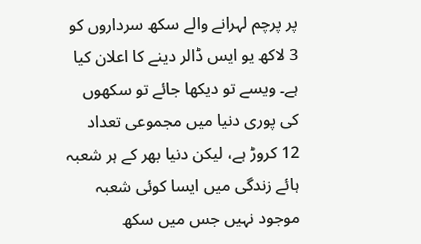پر پرچم لہرانے والے سکھ سرداروں کو 3 لاکھ یو ایس ڈالر دینے کا اعلان کیا ہے۔ ویسے تو دیکھا جائے تو سکھوں کی پوری دنیا میں مجموعی تعداد 12 کروڑ ہے، لیکن دنیا بھر کے ہر شعبہ ہائے زندگی میں ایسا کوئی شعبہ موجود نہیں جس میں سکھ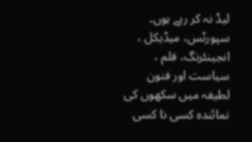لیڈ نہ کر رہے ہوں۔ سپورٹس، میڈیکل ، انجینئرنگ، فلم ، سیاست اور فنون لطیفہ میں سکھوں کی نمائندہ کسی نا کسی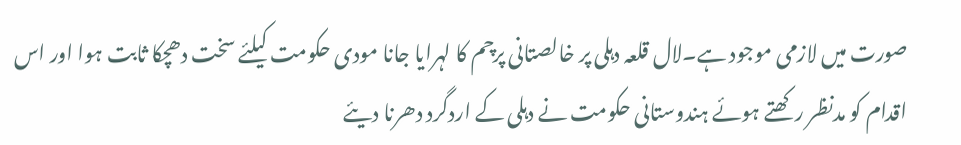صورت میں لازمی موجود ہے۔لال قلعہ دہلی پر خالصتانی پرچم کا لہرایا جانا مودی حکومت کیلئے سخت دھچکا ثابت ہوا اور اس اقدام کو مدنظر رکھتے ہوئے ہندوستانی حکومت نے دہلی کے اردگرد دھرنا دیئے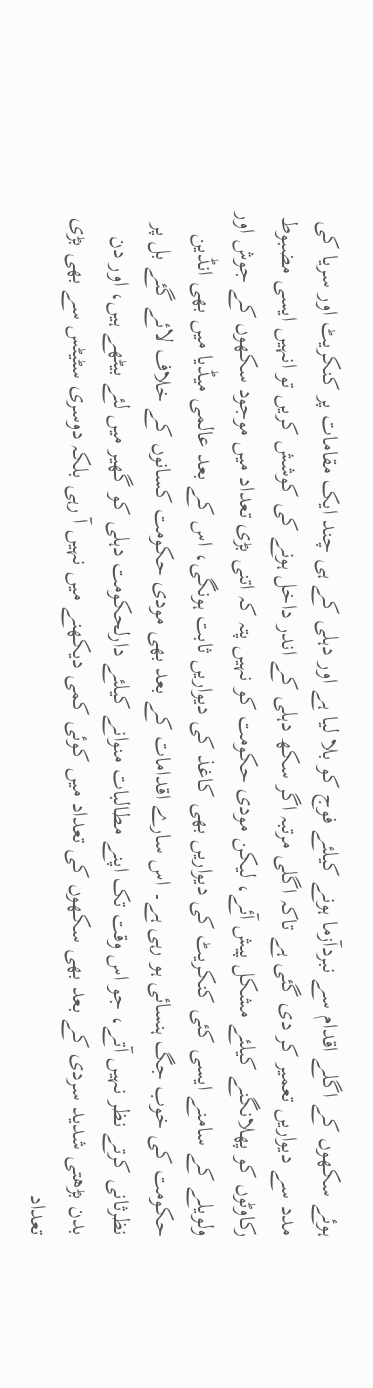ہوئے سکھوں کے اگلے اقدام سے نبردآزما ہونے کیلئے فوج کو بلا لیا ہے اور دہلی کے ہی چند ایک مقامات پر کنکریٹ اور سریا کی مدد سے دیواریں تعمیر کر دی گئی ہے تاکہ اگلی مرتبہ اگر سکھ دہلی کے اندر داخل ہونے کی کوشش کریں تو انہیں ایسی مضبوط رکاوٹوں کو پھلانگنے کیلئے مشکل پیش آئے، لیکن مودی حکومت کو نہیں پتہ کہ اتنی بڑی تعداد میں موجود سکھوں کے جوش اور ولویلے کے سامنے ایسی کئی کنکریٹ کی دیواریں بھی کاغذ کی دیواریں ثابت ہونگی، اس کے بعد عالمی میڈیا میں بھی انڈین حکومت کی خوب جگ ہنسائی ہو رہی ہے۔ اس سارے اقدامات کے بعد بھی مودی حکومت کسانوں کے خلاف لائے گئے بل پر نظرثانی کرتے نظر نہیں آتے، جو اس وقت تک اپنے مطالبات منوانے کیلئے دارلحکومت دہلی کو گھیر میں لئے بیٹھے ہیں، اور دن بدن بڑھتی شدید سردی کے بعد بھی سکھوں کی تعداد میں کوئی کمی دیکھنے میں نہیں آ رہی بلکہ دوسری سٹیٹس سے بھی بڑی تعداد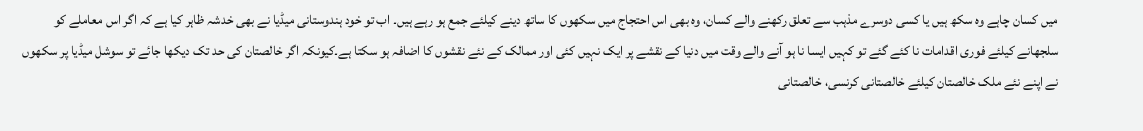میں کسان چاہے وہ سکھ ہیں یا کسی دوسرے مذہب سے تعلق رکھنے والے کسان، وہ بھی اس احتجاج میں سکھوں کا ساتھ دینے کیلئے جمع ہو رہے ہیں۔ اب تو خود ہندوستانی میڈیا نے بھی خدشہ ظاہر کیا ہے کہ اگر اس معاملے کو سلجھانے کیلئے فوری اقدامات نا کئے گئے تو کہیں ایسا نا ہو آنے والے وقت میں دنیا کے نقشے پر ایک نہیں کئی اور ممالک کے نئے نقشوں کا اضافہ ہو سکتا ہے۔کیونکہ اگر خالصتان کی حد تک دیکھا جائے تو سوشل میڈیا پر سکھوں نے اپنے نئے ملک خالصتان کیلئے خالصتانی کرنسی، خالصتانی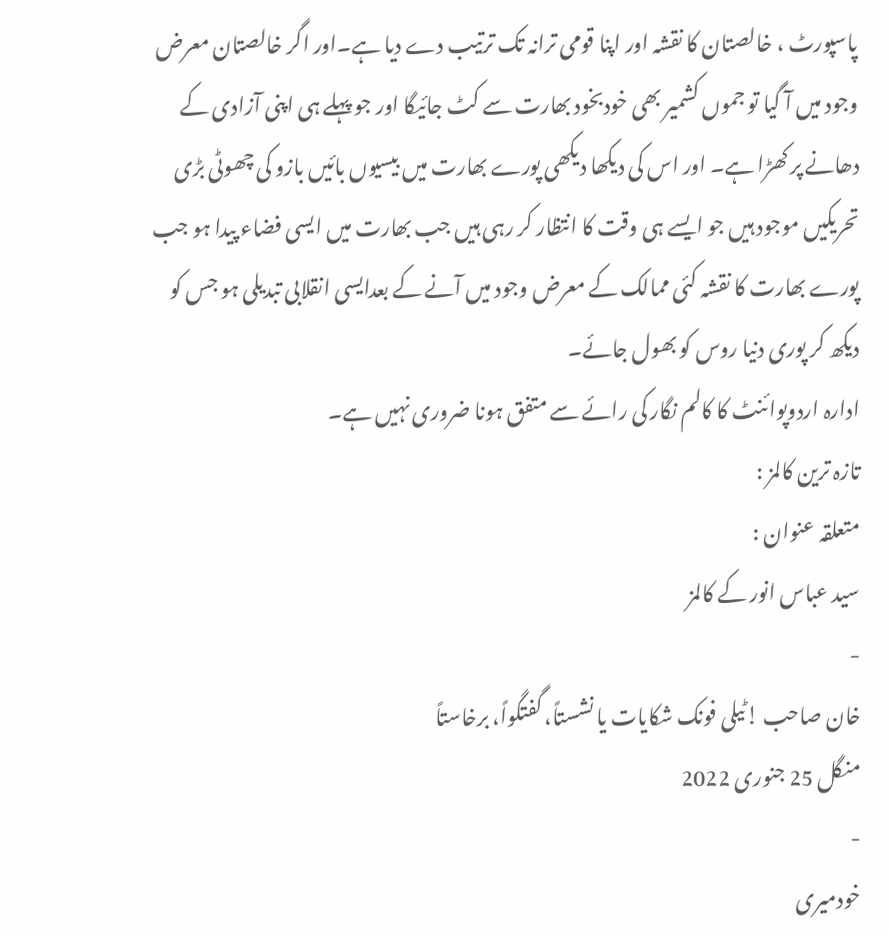پاسپورٹ ، خالصتان کا نقشہ اور اپنا قومی ترانہ تک ترتیب دے دیا ہے۔اور اگر خالصتان معرض وجود میں آ گیا تو جموں کشمیر بھی خودبخود بھارت سے کٹ جائیگا اور جو پہلے ہی اپنی آزادی کے دھانے پر کھڑا ہے۔ اور اس کی دیکھا دیکھی پورے بھارت میں بیسیوں بائیں بازو کی چھوٹی بڑی تحریکیں موجود ہیں جو ایسے ہی وقت کا انتظار کر رہی ہیں جب بھارت میں ایسی فضاء پیدا ہو جب پورے بھارت کا نقشہ کئی ممالک کے معرض وجود میں آنے کے بعدایسی انقلابی تبدیلی ہو جس کو دیکھ کر پوری دنیا روس کو بھول جائے۔
ادارہ اردوپوائنٹ کا کالم نگار کی رائے سے متفق ہونا ضروری نہیں ہے۔
تازہ ترین کالمز :
متعلقہ عنوان :
سید عباس انور کے کالمز
-
خان صاحب !ٹیلی فونک شکایات یا نشستاً، گفتگواً، برخاستاً
منگل 25 جنوری 2022
-
خودمیری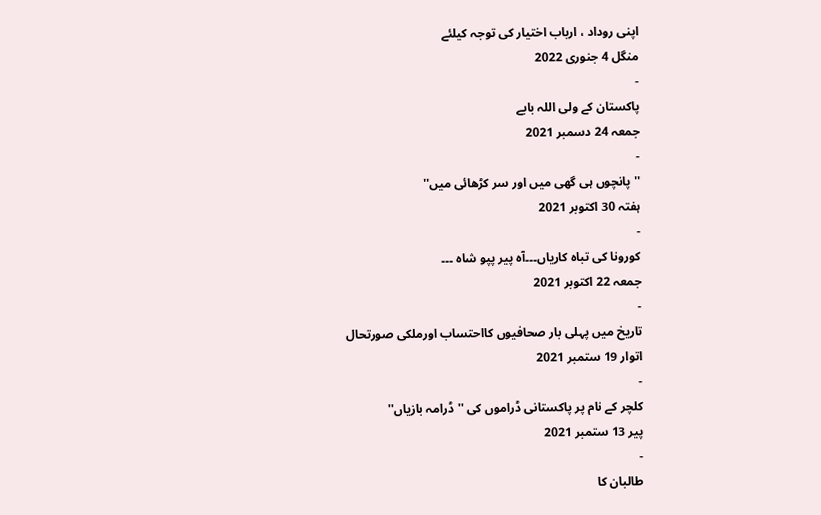اپنی روداد ، ارباب اختیار کی توجہ کیلئے
منگل 4 جنوری 2022
-
پاکستان کے ولی اللہ بابے
جمعہ 24 دسمبر 2021
-
''پانچوں ہی گھی میں اور سر کڑھائی میں''
ہفتہ 30 اکتوبر 2021
-
کورونا کی تباہ کاریاں۔۔۔آہ پیر پپو شاہ ۔۔۔
جمعہ 22 اکتوبر 2021
-
تاریخ میں پہلی بار صحافیوں کااحتساب اورملکی صورتحال
اتوار 19 ستمبر 2021
-
کلچر کے نام پر پاکستانی ڈراموں کی '' ڈرامہ بازیاں''
پیر 13 ستمبر 2021
-
طالبان کا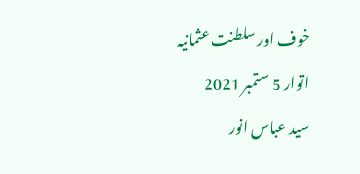خوف اور سلطنت عثمانیہ
اتوار 5 ستمبر 2021
سید عباس انور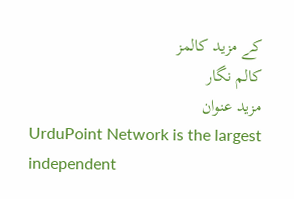کے مزید کالمز
کالم نگار
مزید عنوان
UrduPoint Network is the largest independent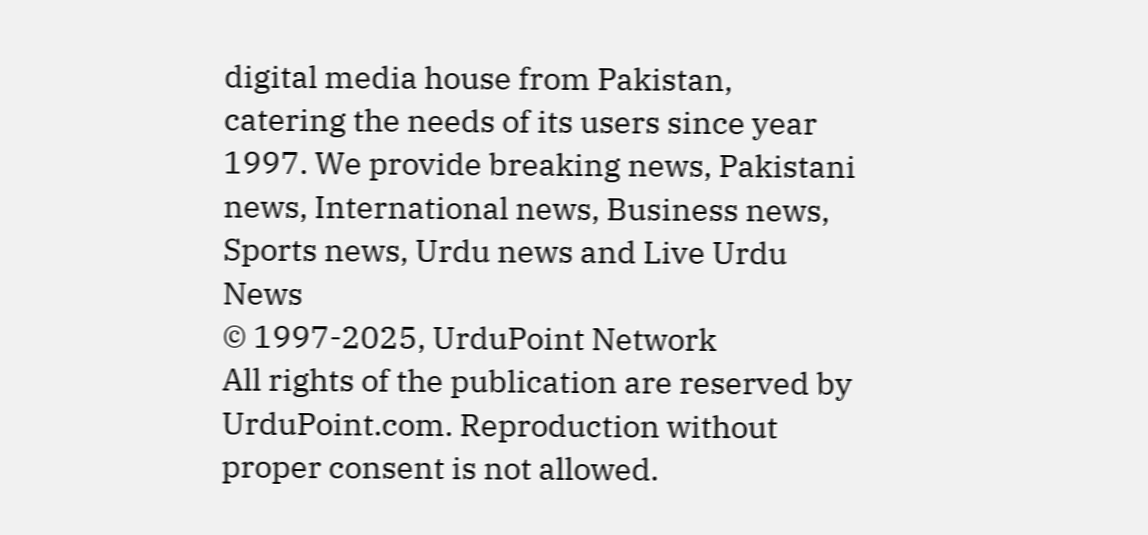digital media house from Pakistan, catering the needs of its users since year 1997. We provide breaking news, Pakistani news, International news, Business news, Sports news, Urdu news and Live Urdu News
© 1997-2025, UrduPoint Network
All rights of the publication are reserved by UrduPoint.com. Reproduction without proper consent is not allowed.